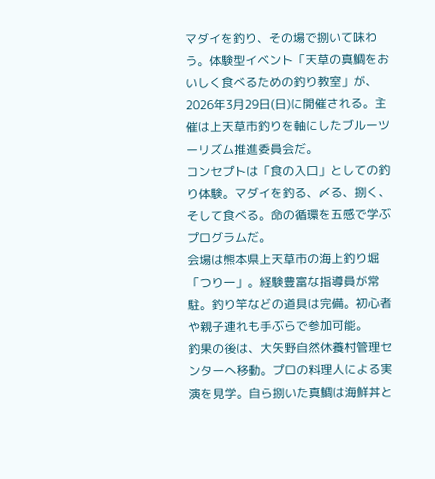マダイを釣り、その場で捌いて味わう。体験型イベント「天草の真鯛をおいしく食べるための釣り教室」が、2026年3月29日(日)に開催される。主催は上天草市釣りを軸にしたブルーツーリズム推進委員会だ。
コンセプトは「食の入口」としての釣り体験。マダイを釣る、〆る、捌く、そして食べる。命の循環を五感で学ぶプログラムだ。
会場は熊本県上天草市の海上釣り堀「つり一」。経験豊富な指導員が常駐。釣り竿などの道具は完備。初心者や親子連れも手ぶらで参加可能。
釣果の後は、大矢野自然休養村管理センターへ移動。プロの料理人による実演を見学。自ら捌いた真鯛は海鮮丼と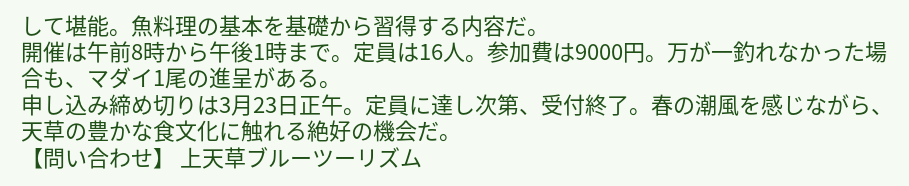して堪能。魚料理の基本を基礎から習得する内容だ。
開催は午前8時から午後1時まで。定員は16人。参加費は9000円。万が一釣れなかった場合も、マダイ1尾の進呈がある。
申し込み締め切りは3月23日正午。定員に達し次第、受付終了。春の潮風を感じながら、天草の豊かな食文化に触れる絶好の機会だ。
【問い合わせ】 上天草ブルーツーリズム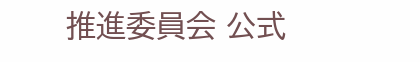推進委員会 公式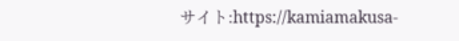サイト:https://kamiamakusa-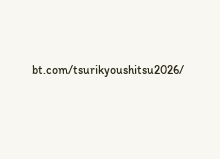bt.com/tsurikyoushitsu2026/